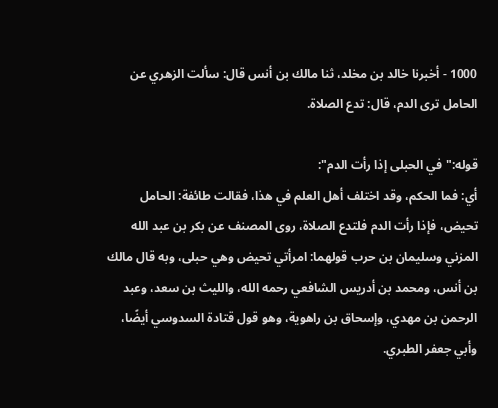1000 - أخبرنا خالد بن مخلد، ثنا مالك بن أنس قال: سألت الزهري عن الحامل ترى الدم، قال: تدع الصلاة.

قوله:"في الحبلى إذا رأت الدم":
أي: فما الحكم، وقد اختلف أهل العلم في هذا، فقالت طائفة: الحامل تحيض، فإذا رأت الدم فلتدع الصلاة، روى المصنف عن بكر بن عبد الله المزني وسليمان بن حرب قولهما: امرأتي تحيض وهي حبلى، وبه قال مالك بن أنس، ومحمد بن أدريس الشافعي رحمه الله، والليث بن سعد، وعبد الرحمن بن مهدي، وإسحاق بن راهوية، وهو قول قتادة السدوسي أيضًا، وأبي جعفر الطبري.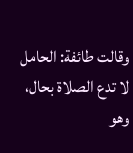وقالت طائفة: الحامل لا تدع الصلاة بحال، وهو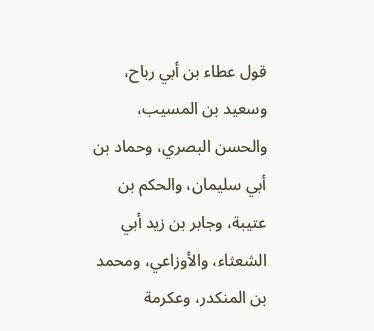قول عطاء بن أبي رباح، وسعيد بن المسيب، والحسن البصري، وحماد بن أبي سليمان، والحكم بن عتيبة، وجابر بن زيد أبي الشعثاء، والأوزاعي، ومحمد بن المنكدر، وعكرمة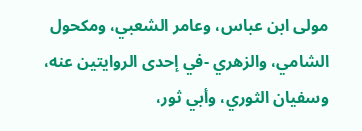مولى ابن عباس، وعامر الشعبي، ومكحول الشامي، والزهري -في إحدى الروايتين عنه، وسفيان الثوري، وأبي ثور،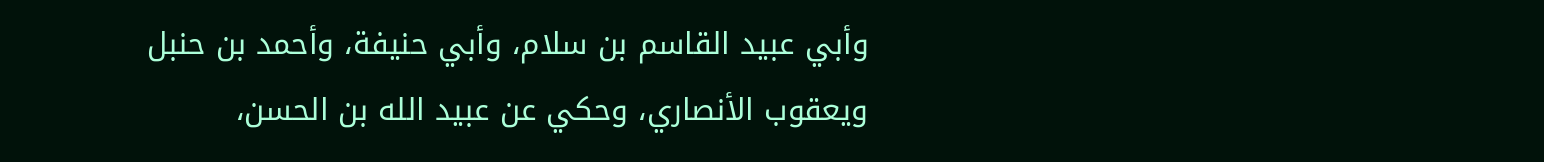وأبي عبيد القاسم بن سلام، وأبي حنيفة، وأحمد بن حنبل ويعقوب الأنصاري، وحكي عن عبيد الله بن الحسن،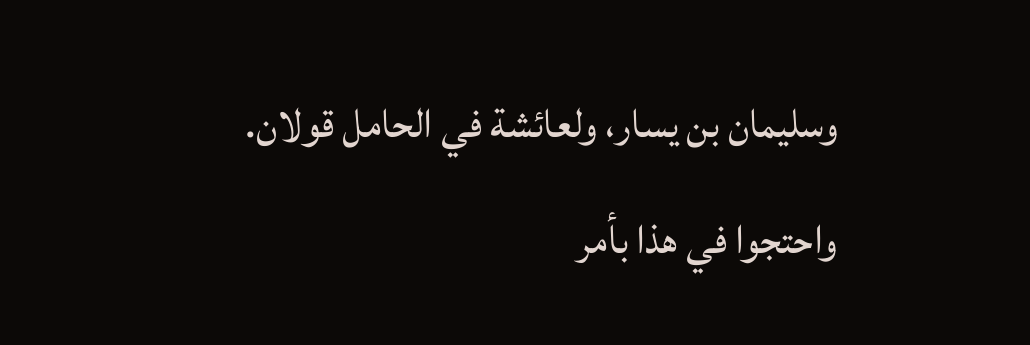وسليمان بن يسار، ولعائشة في الحامل قولان.
واحتجوا في هذا بأمر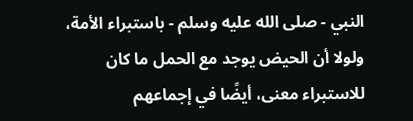النبي - صلى الله عليه وسلم - باستبراء الأمة، ولولا أن الحيض يوجد مع الحمل ما كان للاستبراء معنى، أيضًا في إجماعهم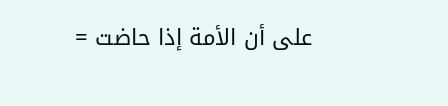على أن الأمة إذا حاضت =